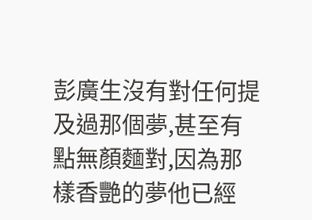彭廣生沒有對任何提及過那個夢,甚至有點無顏麵對,因為那樣香艷的夢他已經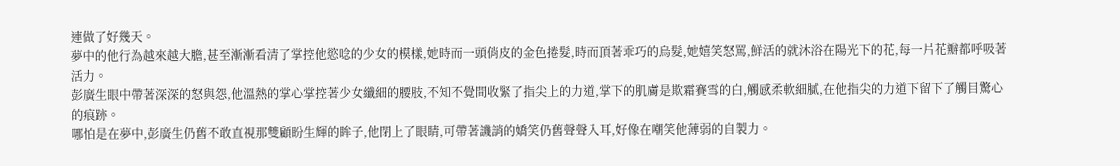連做了好幾天。
夢中的他行為越來越大膽,甚至漸漸看清了掌控他慾唸的少女的模樣,她時而一頭俏皮的金色捲髮,時而頂著乖巧的烏髮,她嬉笑怒罵,鮮活的就沐浴在陽光下的花,每一片花瓣都呼吸著活力。
彭廣生眼中帶著深深的怒與怨,他溫熱的掌心掌控著少女纖細的腰肢,不知不覺間收緊了指尖上的力道,掌下的肌膚是欺霜賽雪的白,觸感柔軟細膩,在他指尖的力道下留下了觸目驚心的痕跡。
哪怕是在夢中,彭廣生仍舊不敢直視那雙顧盼生輝的眸子,他閉上了眼睛,可帶著譏誚的嬌笑仍舊聲聲入耳,好像在嘲笑他薄弱的自製力。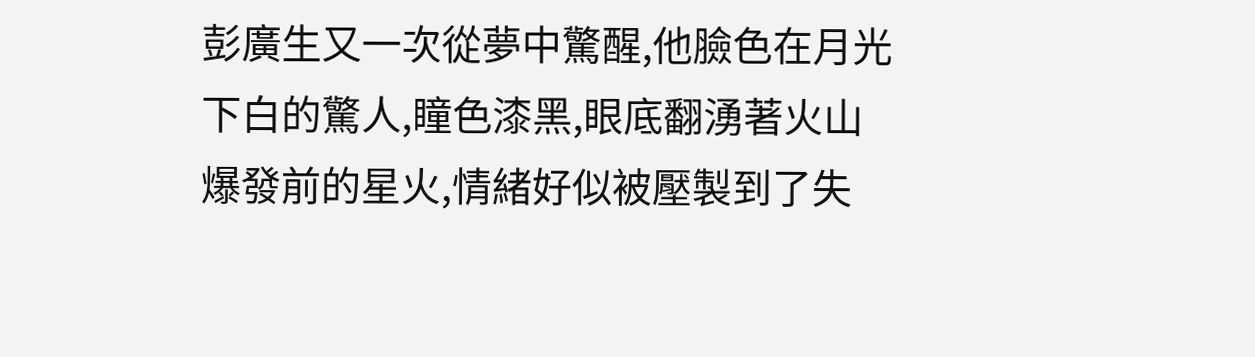彭廣生又一次從夢中驚醒,他臉色在月光下白的驚人,瞳色漆黑,眼底翻湧著火山爆發前的星火,情緒好似被壓製到了失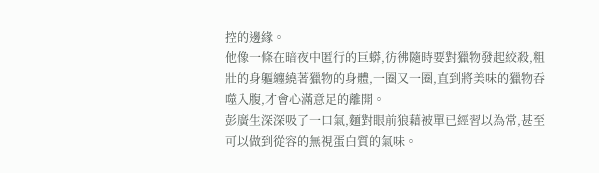控的邊緣。
他像一條在暗夜中匿行的巨蟒,彷彿隨時要對獵物發起絞殺,粗壯的身軀纏繞著獵物的身體,一圈又一圈,直到將美味的獵物吞噬入腹,才會心滿意足的離開。
彭廣生深深吸了一口氣,麵對眼前狼藉被單已經習以為常,甚至可以做到從容的無視蛋白質的氣味。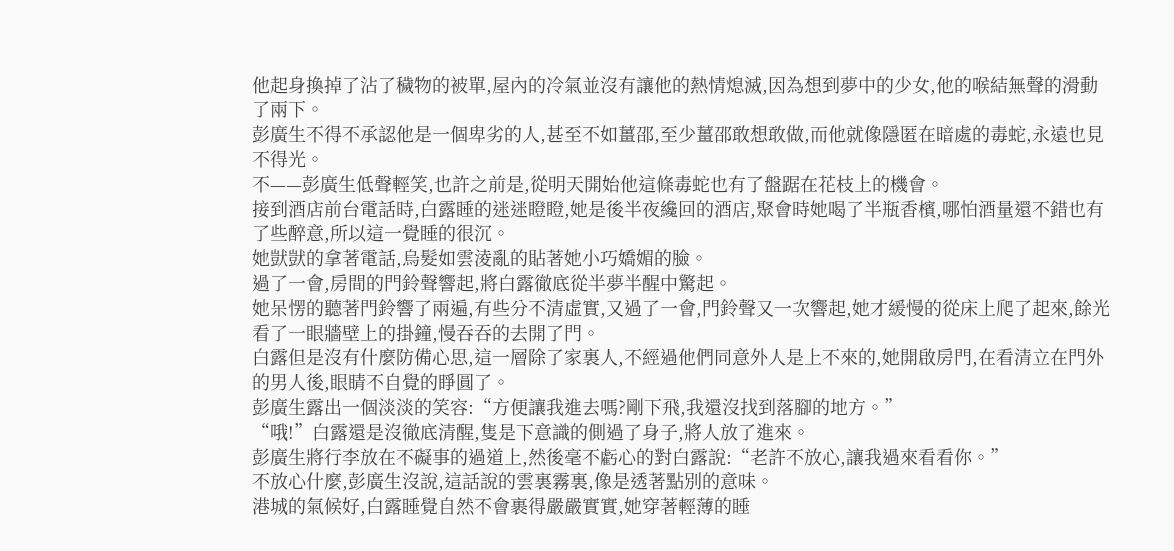他起身換掉了沾了穢物的被單,屋內的冷氣並沒有讓他的熱情熄滅,因為想到夢中的少女,他的喉結無聲的滑動了兩下。
彭廣生不得不承認他是一個卑劣的人,甚至不如薑邵,至少薑邵敢想敢做,而他就像隱匿在暗處的毒蛇,永遠也見不得光。
不——彭廣生低聲輕笑,也許之前是,從明天開始他這條毒蛇也有了盤踞在花枝上的機會。
接到酒店前台電話時,白露睡的迷迷瞪瞪,她是後半夜纔回的酒店,聚會時她喝了半瓶香檳,哪怕酒量還不錯也有了些醉意,所以這一覺睡的很沉。
她獃獃的拿著電話,烏髮如雲淩亂的貼著她小巧嬌媚的臉。
過了一會,房間的門鈴聲響起,將白露徹底從半夢半醒中驚起。
她呆愣的聽著門鈴響了兩遍,有些分不清虛實,又過了一會,門鈴聲又一次響起,她才緩慢的從床上爬了起來,餘光看了一眼牆壁上的掛鐘,慢吞吞的去開了門。
白露但是沒有什麼防備心思,這一層除了家裏人,不經過他們同意外人是上不來的,她開啟房門,在看清立在門外的男人後,眼睛不自覺的睜圓了。
彭廣生露出一個淡淡的笑容:“方便讓我進去嗎?剛下飛,我還沒找到落腳的地方。”
“哦!”白露還是沒徹底清醒,隻是下意識的側過了身子,將人放了進來。
彭廣生將行李放在不礙事的過道上,然後毫不虧心的對白露說:“老許不放心,讓我過來看看你。”
不放心什麼,彭廣生沒說,這話說的雲裏霧裏,像是透著點別的意味。
港城的氣候好,白露睡覺自然不會裹得嚴嚴實實,她穿著輕薄的睡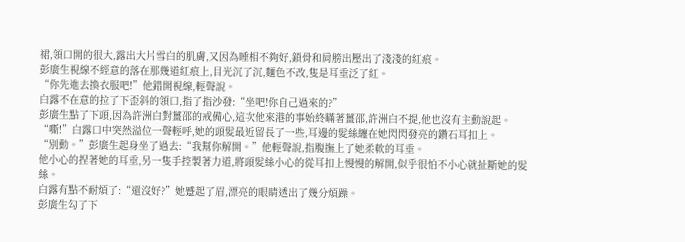裙,領口開的很大,露出大片雪白的肌膚,又因為睡相不夠好,鎖骨和肩膀出壓出了淺淺的紅痕。
彭廣生視線不經意的落在那幾道紅痕上,目光沉了沉,麵色不改,隻是耳垂泛了紅。
“你先進去換衣服吧!”他錯開視線,輕聲說。
白露不在意的拉了下歪斜的領口,指了指沙發:“坐吧!你自己過來的?”
彭廣生點了下頭,因為許洲白對薑邵的戒備心,這次他來港的事始終瞞著薑邵,許洲白不提,他也沒有主動說起。
“嘶!”白露口中突然溢位一聲輕呼,她的頭髮最近留長了一些,耳邊的髮絲纏在她閃閃發亮的鑽石耳扣上。
“別動。”彭廣生起身坐了過去:“我幫你解開。”他輕聲說,指腹撫上了她柔軟的耳垂。
他小心的捏著她的耳垂,另一隻手控製著力道,將頭髮絲小心的從耳扣上慢慢的解開,似乎很怕不小心就扯斷她的髮絲。
白露有點不耐煩了:“還沒好?”她蹙起了眉,漂亮的眼睛透出了幾分煩躁。
彭廣生勾了下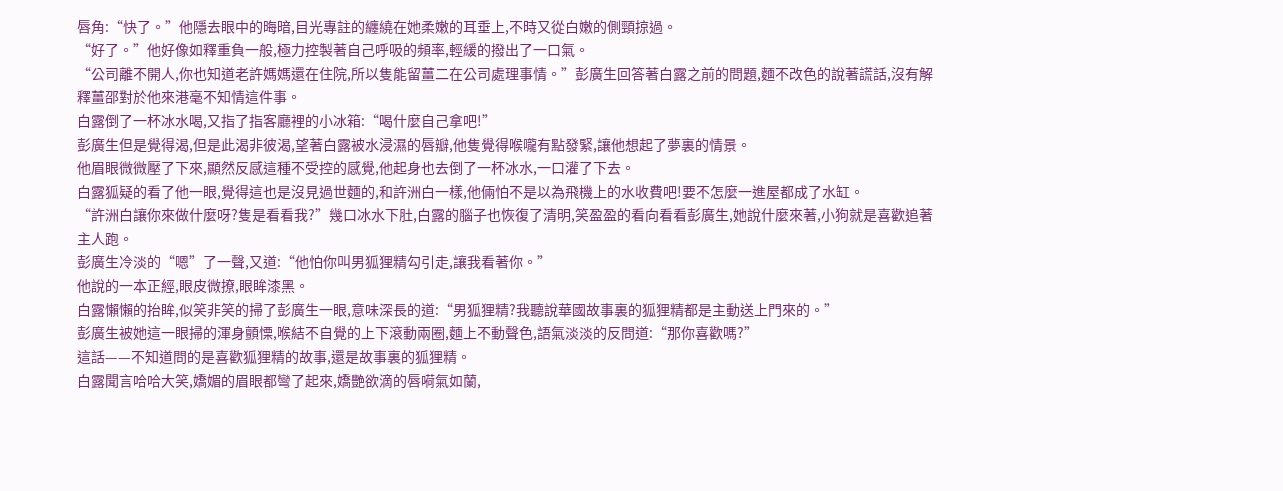唇角:“快了。”他隱去眼中的晦暗,目光專註的纏繞在她柔嫩的耳垂上,不時又從白嫩的側頸掠過。
“好了。”他好像如釋重負一般,極力控製著自己呼吸的頻率,輕緩的撥出了一口氣。
“公司離不開人,你也知道老許媽媽還在住院,所以隻能留薑二在公司處理事情。”彭廣生回答著白露之前的問題,麵不改色的說著謊話,沒有解釋薑邵對於他來港毫不知情這件事。
白露倒了一杯冰水喝,又指了指客廳裡的小冰箱:“喝什麼自己拿吧!”
彭廣生但是覺得渴,但是此渴非彼渴,望著白露被水浸濕的唇瓣,他隻覺得喉嚨有點發緊,讓他想起了夢裏的情景。
他眉眼微微壓了下來,顯然反感這種不受控的感覺,他起身也去倒了一杯冰水,一口灌了下去。
白露狐疑的看了他一眼,覺得這也是沒見過世麵的,和許洲白一樣,他倆怕不是以為飛機上的水收費吧!要不怎麼一進屋都成了水缸。
“許洲白讓你來做什麼呀?隻是看看我?”幾口冰水下肚,白露的腦子也恢復了清明,笑盈盈的看向看看彭廣生,她說什麼來著,小狗就是喜歡追著主人跑。
彭廣生冷淡的“嗯”了一聲,又道:“他怕你叫男狐狸精勾引走,讓我看著你。”
他說的一本正經,眼皮微撩,眼眸漆黑。
白露懶懶的抬眸,似笑非笑的掃了彭廣生一眼,意味深長的道:“男狐狸精?我聽說華國故事裏的狐狸精都是主動送上門來的。”
彭廣生被她這一眼掃的渾身顫慄,喉結不自覺的上下滾動兩圈,麵上不動聲色,語氣淡淡的反問道:“那你喜歡嗎?”
這話——不知道問的是喜歡狐狸精的故事,還是故事裏的狐狸精。
白露聞言哈哈大笑,嬌媚的眉眼都彎了起來,嬌艷欲滴的唇嗬氣如蘭,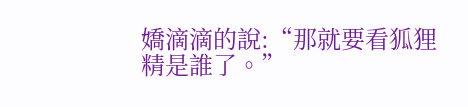嬌滴滴的說:“那就要看狐狸精是誰了。”